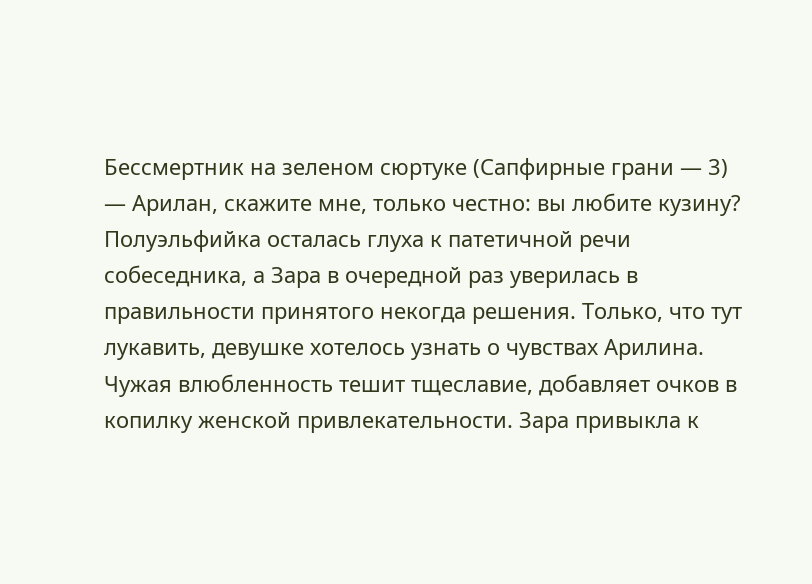Бессмертник на зеленом сюртуке (Сапфирные грани — 3)
— Арилан, скажите мне, только честно: вы любите кузину?
Полуэльфийка осталась глуха к патетичной речи собеседника, а Зара в очередной раз уверилась в правильности принятого некогда решения. Только, что тут лукавить, девушке хотелось узнать о чувствах Арилина. Чужая влюбленность тешит тщеславие, добавляет очков в копилку женской привлекательности. Зара привыкла к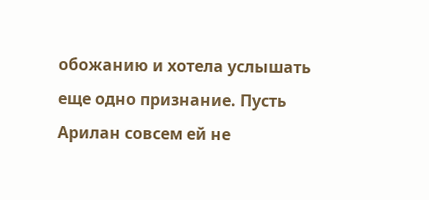обожанию и хотела услышать еще одно признание. Пусть Арилан совсем ей не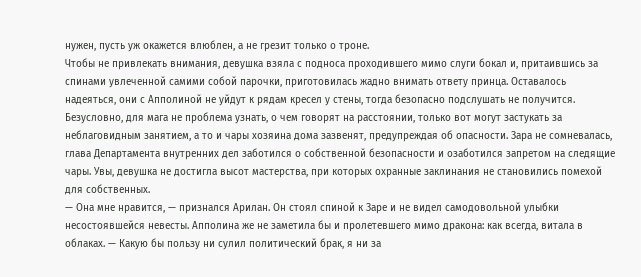нужен, пусть уж окажется влюблен, а не грезит только о троне.
Чтобы не привлекать внимания, девушка взяла с подноса проходившего мимо слуги бокал и, притаившись за спинами увлеченной самими собой парочки, приготовилась жадно внимать ответу принца. Оставалось надеяться, они с Апполиной не уйдут к рядам кресел у стены, тогда безопасно подслушать не получится. Безусловно, для мага не проблема узнать, о чем говорят на расстоянии, только вот могут застукать за неблаговидным занятием, а то и чары хозяина дома зазвенят, предупреждая об опасности. Зара не сомневалась, глава Департамента внутренних дел заботился о собственной безопасности и озаботился запретом на следящие чары. Увы, девушка не достигла высот мастерства, при которых охранные заклинания не становились помехой для собственных.
— Она мне нравится, — признался Арилан. Он стоял спиной к Заре и не видел самодовольной улыбки несостоявшейся невесты. Апполина же не заметила бы и пролетевшего мимо дракона: как всегда, витала в облаках. — Какую бы пользу ни сулил политический брак, я ни за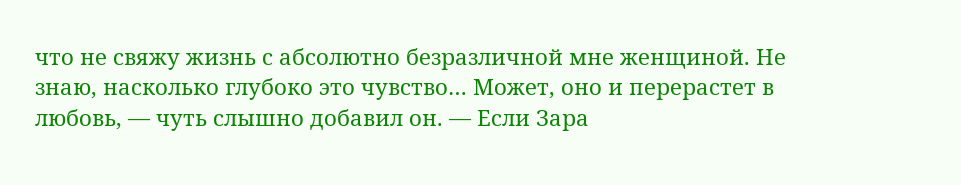что не свяжу жизнь с абсолютно безразличной мне женщиной. Не знаю, насколько глубоко это чувство… Может, оно и перерастет в любовь, — чуть слышно добавил он. — Если Зара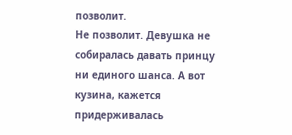позволит.
Не позволит. Девушка не собиралась давать принцу ни единого шанса. А вот кузина, кажется придерживалась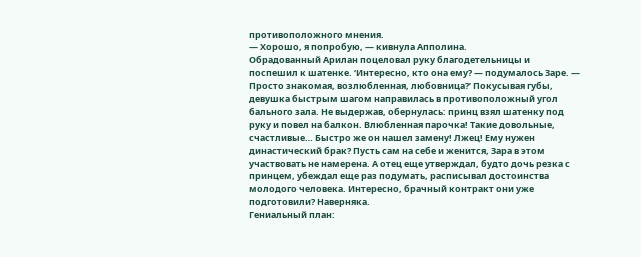противоположного мнения.
— Хорошо, я попробую, — кивнула Апполина.
Обрадованный Арилан поцеловал руку благодетельницы и поспешил к шатенке. ‘Интересно, кто она ему? — подумалось Заре. — Просто знакомая, возлюбленная, любовница?’ Покусывая губы, девушка быстрым шагом направилась в противоположный угол бального зала. Не выдержав, обернулась: принц взял шатенку под руку и повел на балкон. Влюбленная парочка! Такие довольные, счастливые… Быстро же он нашел замену! Лжец! Ему нужен династический брак? Пусть сам на себе и женится, Зара в этом участвовать не намерена. А отец еще утверждал, будто дочь резка с принцем, убеждал еще раз подумать, расписывал достоинства молодого человека. Интересно, брачный контракт они уже подготовили? Наверняка.
Гениальный план: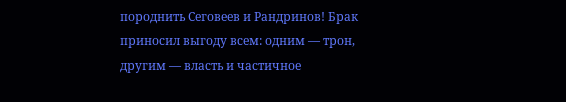породнить Сеговеев и Рандринов! Брак приносил выгоду всем: одним — трон, другим — власть и частичное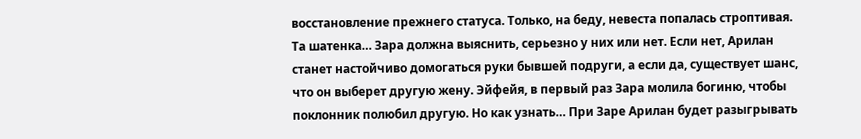восстановление прежнего статуса. Только, на беду, невеста попалась строптивая.
Та шатенка… Зара должна выяснить, серьезно у них или нет. Если нет, Арилан станет настойчиво домогаться руки бывшей подруги, а если да, существует шанс, что он выберет другую жену. Эйфейя, в первый раз Зара молила богиню, чтобы поклонник полюбил другую. Но как узнать… При Заре Арилан будет разыгрывать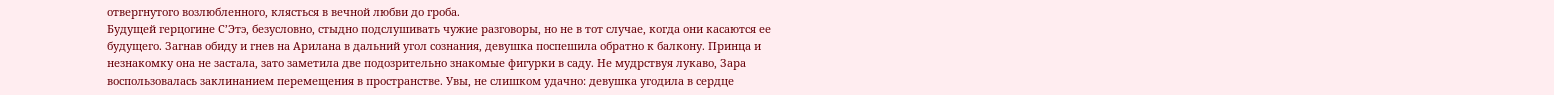отвергнутого возлюбленного, клясться в вечной любви до гроба.
Будущей герцогине С’Этэ, безусловно, стыдно подслушивать чужие разговоры, но не в тот случае, когда они касаются ее будущего. Загнав обиду и гнев на Арилана в дальний угол сознания, девушка поспешила обратно к балкону. Принца и незнакомку она не застала, зато заметила две подозрительно знакомые фигурки в саду. Не мудрствуя лукаво, Зара воспользовалась заклинанием перемещения в пространстве. Увы, не слишком удачно: девушка угодила в сердце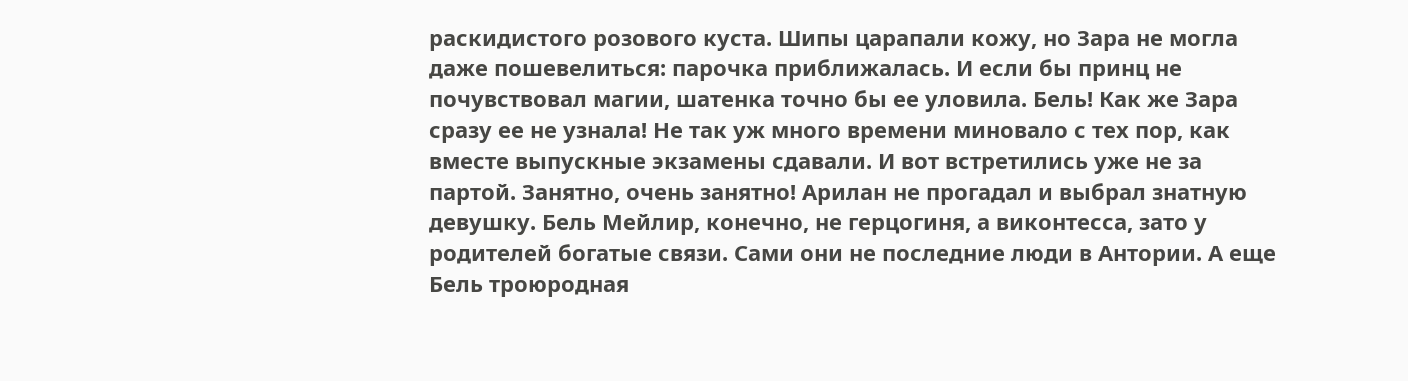раскидистого розового куста. Шипы царапали кожу, но Зара не могла даже пошевелиться: парочка приближалась. И если бы принц не почувствовал магии, шатенка точно бы ее уловила. Бель! Как же Зара сразу ее не узнала! Не так уж много времени миновало с тех пор, как вместе выпускные экзамены сдавали. И вот встретились уже не за партой. Занятно, очень занятно! Арилан не прогадал и выбрал знатную девушку. Бель Мейлир, конечно, не герцогиня, а виконтесса, зато у родителей богатые связи. Сами они не последние люди в Антории. А еще Бель троюродная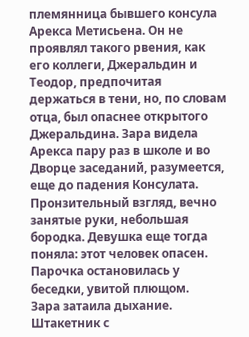племянница бывшего консула Арекса Метисьена. Он не проявлял такого рвения, как его коллеги, Джеральдин и Теодор, предпочитая держаться в тени, но, по словам отца, был опаснее открытого Джеральдина. Зара видела Арекса пару раз в школе и во Дворце заседаний, разумеется, еще до падения Консулата. Пронзительный взгляд, вечно занятые руки, небольшая бородка. Девушка еще тогда поняла: этот человек опасен.
Парочка остановилась у беседки, увитой плющом.
Зара затаила дыхание. Штакетник с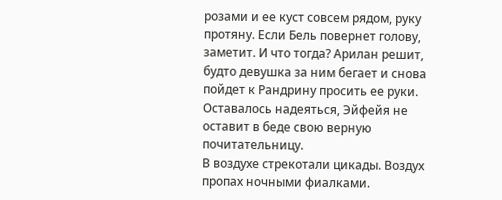розами и ее куст совсем рядом, руку протяну. Если Бель повернет голову, заметит. И что тогда? Арилан решит, будто девушка за ним бегает и снова пойдет к Рандрину просить ее руки. Оставалось надеяться, Эйфейя не оставит в беде свою верную почитательницу.
В воздухе стрекотали цикады. Воздух пропах ночными фиалками.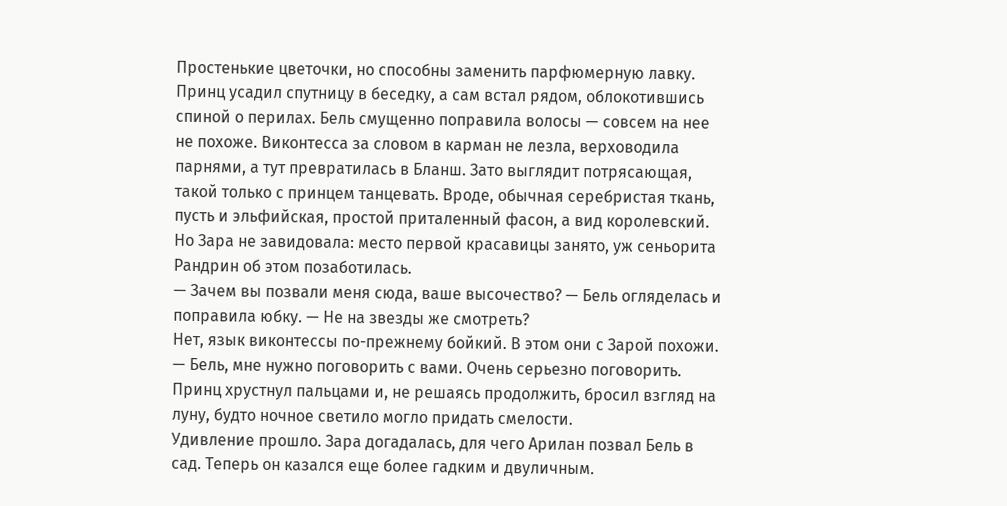Простенькие цветочки, но способны заменить парфюмерную лавку.
Принц усадил спутницу в беседку, а сам встал рядом, облокотившись спиной о перилах. Бель смущенно поправила волосы — совсем на нее не похоже. Виконтесса за словом в карман не лезла, верховодила парнями, а тут превратилась в Бланш. Зато выглядит потрясающая, такой только с принцем танцевать. Вроде, обычная серебристая ткань, пусть и эльфийская, простой приталенный фасон, а вид королевский. Но Зара не завидовала: место первой красавицы занято, уж сеньорита Рандрин об этом позаботилась.
— Зачем вы позвали меня сюда, ваше высочество? — Бель огляделась и поправила юбку. — Не на звезды же смотреть?
Нет, язык виконтессы по-прежнему бойкий. В этом они с Зарой похожи.
— Бель, мне нужно поговорить с вами. Очень серьезно поговорить.
Принц хрустнул пальцами и, не решаясь продолжить, бросил взгляд на луну, будто ночное светило могло придать смелости.
Удивление прошло. Зара догадалась, для чего Арилан позвал Бель в сад. Теперь он казался еще более гадким и двуличным.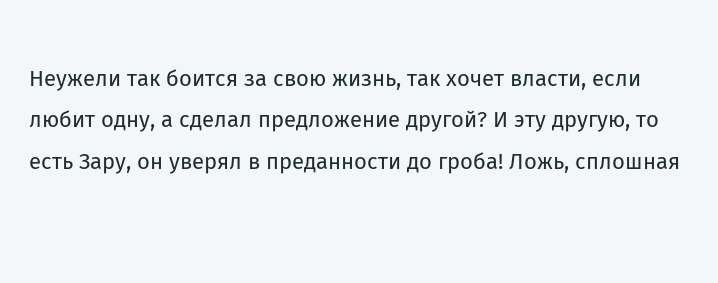Неужели так боится за свою жизнь, так хочет власти, если любит одну, а сделал предложение другой? И эту другую, то есть Зару, он уверял в преданности до гроба! Ложь, сплошная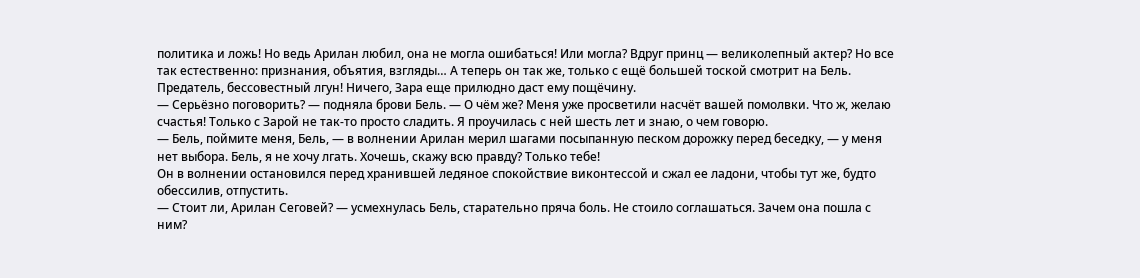политика и ложь! Но ведь Арилан любил, она не могла ошибаться! Или могла? Вдруг принц — великолепный актер? Но все так естественно: признания, объятия, взгляды… А теперь он так же, только с ещё большей тоской смотрит на Бель. Предатель, бессовестный лгун! Ничего, Зара еще прилюдно даст ему пощёчину.
— Серьёзно поговорить? — подняла брови Бель. — О чём же? Меня уже просветили насчёт вашей помолвки. Что ж, желаю счастья! Только с Зарой не так-то просто сладить. Я проучилась с ней шесть лет и знаю, о чем говорю.
— Бель, поймите меня, Бель, — в волнении Арилан мерил шагами посыпанную песком дорожку перед беседку, — у меня нет выбора. Бель, я не хочу лгать. Хочешь, скажу всю правду? Только тебе!
Он в волнении остановился перед хранившей ледяное спокойствие виконтессой и сжал ее ладони, чтобы тут же, будто обессилив, отпустить.
— Стоит ли, Арилан Сеговей? — усмехнулась Бель, старательно пряча боль. Не стоило соглашаться. Зачем она пошла с ним?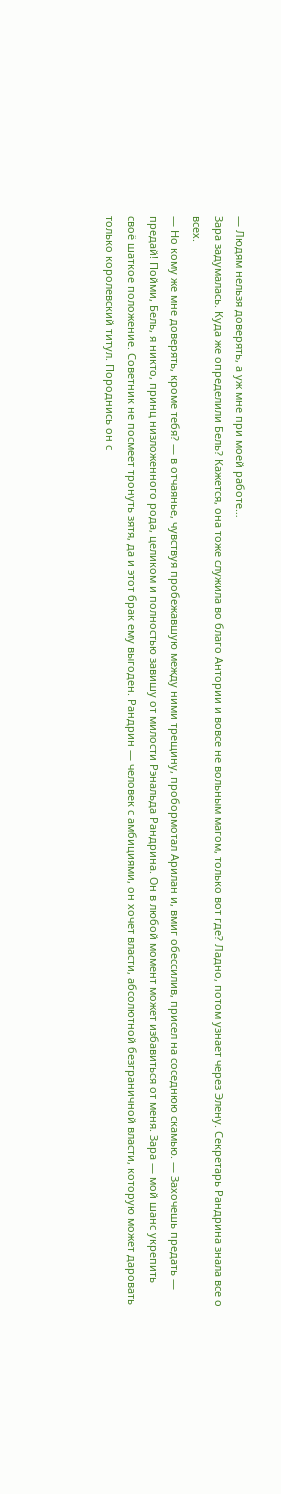— Людям нельзя доверять, а уж мне при моей работе…
Зара задумалась. Куда же определили Бель? Кажется, она тоже служила во благо Антории и вовсе не вольным магом, только вот где? Ладно, потом узнает через Элену. Секретарь Рандрина знала все о всех.
— Но кому же мне доверять, кроме тебя? — в отчаянье, чувствуя пробежавшую между ними трещину, пробормотал Арилан и, вмиг обессилив, присел на соседнюю скамью. — Захочешь предать — предай! Пойми, Бель, я никто, принц низложенного рода, целиком и полностью завишу от милости Рэнальда Рандрина. Он в любой момент может избавиться от меня. Зара — мой шанс укрепить своё шаткое положение. Советник не посмеет тронуть зятя, да и этот брак ему выгоден. Рандрин — человек с амбициями, он хочет власти, абсолютной безграничной власти, которую может даровать только королевский титул. Породнись он с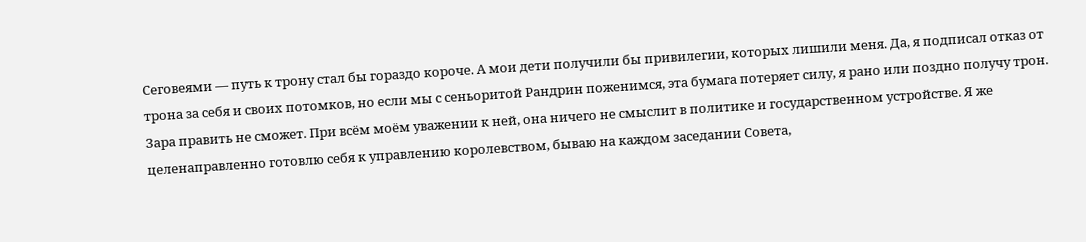Сеговеями — путь к трону стал бы гораздо короче. А мои дети получили бы привилегии, которых лишили меня. Да, я подписал отказ от трона за себя и своих потомков, но если мы с сеньоритой Рандрин поженимся, эта бумага потеряет силу, я рано или поздно получу трон. Зара править не сможет. При всём моём уважении к ней, она ничего не смыслит в политике и государственном устройстве. Я же целенаправленно готовлю себя к управлению королевством, бываю на каждом заседании Совета,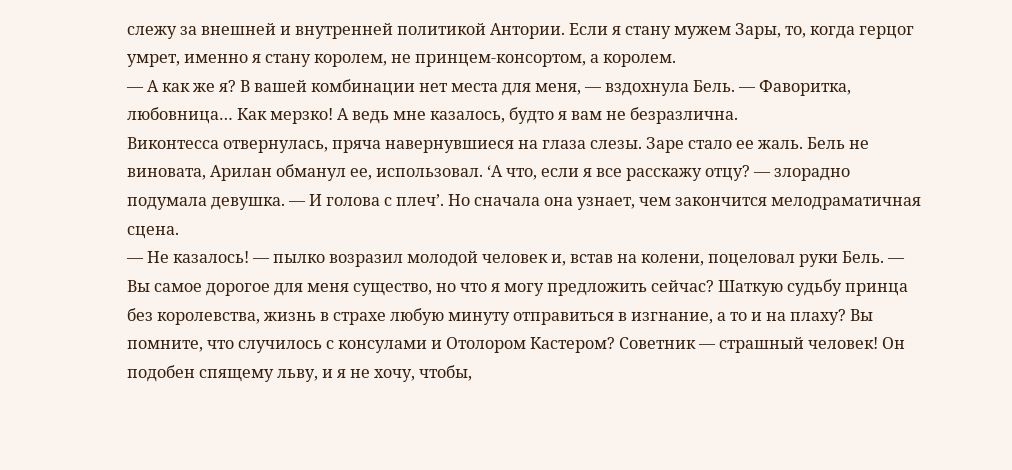слежу за внешней и внутренней политикой Антории. Если я стану мужем Зары, то, когда герцог умрет, именно я стану королем, не принцем-консортом, а королем.
— А как же я? В вашей комбинации нет места для меня, — вздохнула Бель. — Фаворитка, любовница… Как мерзко! А ведь мне казалось, будто я вам не безразлична.
Виконтесса отвернулась, пряча навернувшиеся на глаза слезы. Заре стало ее жаль. Бель не виновата, Арилан обманул ее, использовал. ‘А что, если я все расскажу отцу? — злорадно подумала девушка. — И голова с плеч’. Но сначала она узнает, чем закончится мелодраматичная сцена.
— Не казалось! — пылко возразил молодой человек и, встав на колени, поцеловал руки Бель. — Вы самое дорогое для меня существо, но что я могу предложить сейчас? Шаткую судьбу принца без королевства, жизнь в страхе любую минуту отправиться в изгнание, а то и на плаху? Вы помните, что случилось с консулами и Отолором Кастером? Советник — страшный человек! Он подобен спящему льву, и я не хочу, чтобы,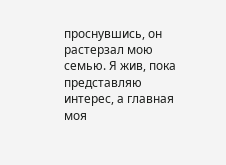проснувшись, он растерзал мою семью. Я жив, пока представляю интерес, а главная моя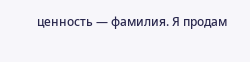ценность — фамилия. Я продам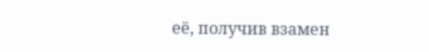её, получив взамен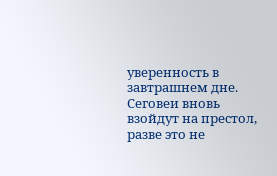уверенность в завтрашнем дне. Сеговеи вновь взойдут на престол, разве это не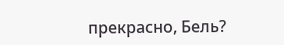прекрасно, Бель?